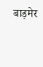बाड़मेर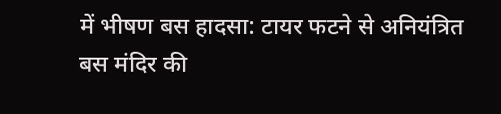में भीषण बस हादसा: टायर फटने से अनियंत्रित बस मंदिर की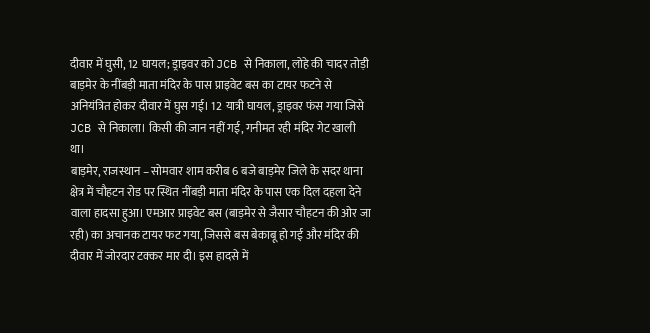दीवार में घुसी, 12 घायल; ड्राइवर को JCB से निकाला, लोहे की चादर तोड़ी
बाड़मेर के नींबड़ी माता मंदिर के पास प्राइवेट बस का टायर फटने से अनियंत्रित होकर दीवार में घुस गई। 12 यात्री घायल, ड्राइवर फंस गया जिसे JCB से निकाला। किसी की जान नहीं गई, गनीमत रही मंदिर गेट खाली था।
बाड़मेर, राजस्थान – सोमवार शाम करीब 6 बजे बाड़मेर जिले के सदर थाना क्षेत्र में चौहटन रोड पर स्थित नींबड़ी माता मंदिर के पास एक दिल दहला देने वाला हादसा हुआ। एमआर प्राइवेट बस (बाड़मेर से जैसार चौहटन की ओर जा रही) का अचानक टायर फट गया, जिससे बस बेकाबू हो गई और मंदिर की दीवार में जोरदार टक्कर मार दी। इस हादसे में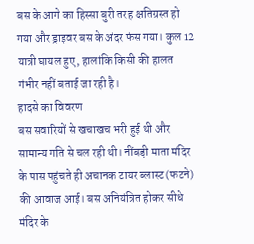बस के आगे का हिस्सा बुरी तरह क्षतिग्रस्त हो गया और ड्राइवर बस के अंदर फंस गया। कुल 12 यात्री घायल हुए, हालांकि किसी की हालत गंभीर नहीं बताई जा रही है।
हादसे का विवरण
बस सवारियों से खचाखच भरी हुई थी और सामान्य गति से चल रही थी। नींबड़ी माता मंदिर के पास पहुंचते ही अचानक टायर ब्लास्ट (फटने) की आवाज आई। बस अनियंत्रित होकर सीधे मंदिर के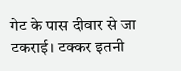गेट के पास दीवार से जा टकराई। टक्कर इतनी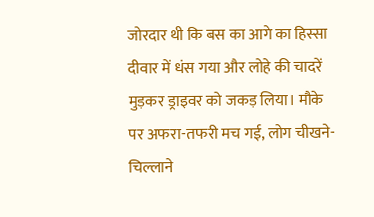जोरदार थी कि बस का आगे का हिस्सा दीवार में धंस गया और लोहे की चादरें मुड़कर ड्राइवर को जकड़ लिया। मौके पर अफरा-तफरी मच गई, लोग चीखने-चिल्लाने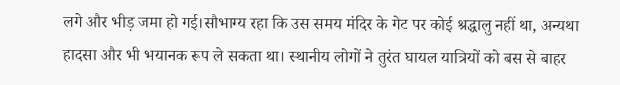लगे और भीड़ जमा हो गई।सौभाग्य रहा कि उस समय मंदिर के गेट पर कोई श्रद्धालु नहीं था, अन्यथा हादसा और भी भयानक रूप ले सकता था। स्थानीय लोगों ने तुरंत घायल यात्रियों को बस से बाहर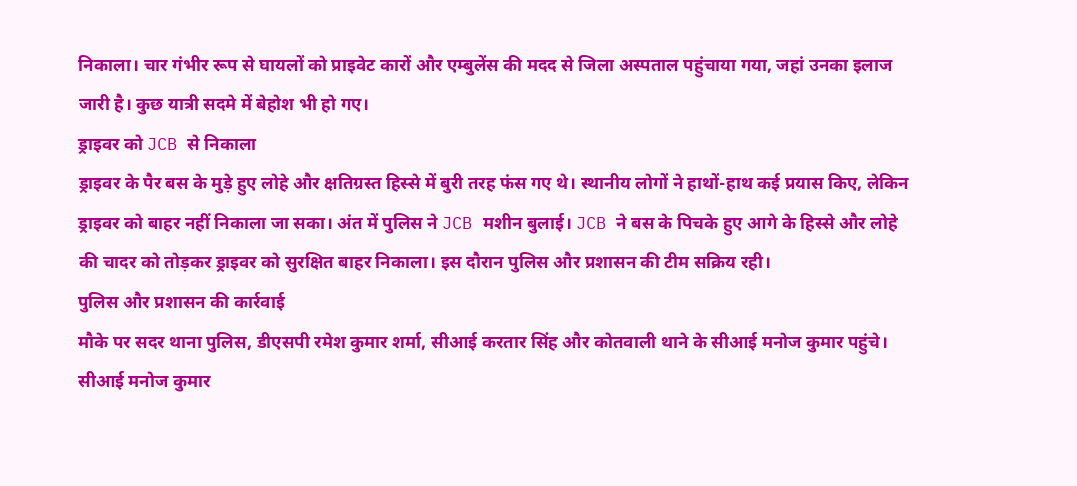निकाला। चार गंभीर रूप से घायलों को प्राइवेट कारों और एम्बुलेंस की मदद से जिला अस्पताल पहुंचाया गया, जहां उनका इलाज जारी है। कुछ यात्री सदमे में बेहोश भी हो गए।
ड्राइवर को JCB से निकाला
ड्राइवर के पैर बस के मुड़े हुए लोहे और क्षतिग्रस्त हिस्से में बुरी तरह फंस गए थे। स्थानीय लोगों ने हाथों-हाथ कई प्रयास किए, लेकिन ड्राइवर को बाहर नहीं निकाला जा सका। अंत में पुलिस ने JCB मशीन बुलाई। JCB ने बस के पिचके हुए आगे के हिस्से और लोहे की चादर को तोड़कर ड्राइवर को सुरक्षित बाहर निकाला। इस दौरान पुलिस और प्रशासन की टीम सक्रिय रही।
पुलिस और प्रशासन की कार्रवाई
मौके पर सदर थाना पुलिस, डीएसपी रमेश कुमार शर्मा, सीआई करतार सिंह और कोतवाली थाने के सीआई मनोज कुमार पहुंचे। सीआई मनोज कुमार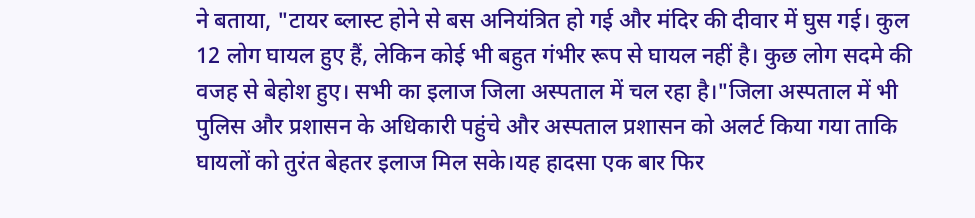ने बताया, "टायर ब्लास्ट होने से बस अनियंत्रित हो गई और मंदिर की दीवार में घुस गई। कुल 12 लोग घायल हुए हैं, लेकिन कोई भी बहुत गंभीर रूप से घायल नहीं है। कुछ लोग सदमे की वजह से बेहोश हुए। सभी का इलाज जिला अस्पताल में चल रहा है।"जिला अस्पताल में भी पुलिस और प्रशासन के अधिकारी पहुंचे और अस्पताल प्रशासन को अलर्ट किया गया ताकि घायलों को तुरंत बेहतर इलाज मिल सके।यह हादसा एक बार फिर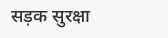सड़क सुरक्षा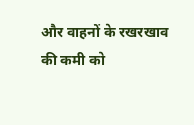और वाहनों के रखरखाव की कमी को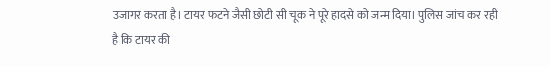उजागर करता है। टायर फटने जैसी छोटी सी चूक ने पूरे हादसे को जन्म दिया। पुलिस जांच कर रही है कि टायर की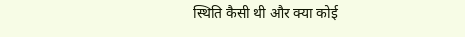स्थिति कैसी थी और क्या कोई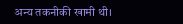अन्य तकनीकी खामी थी।